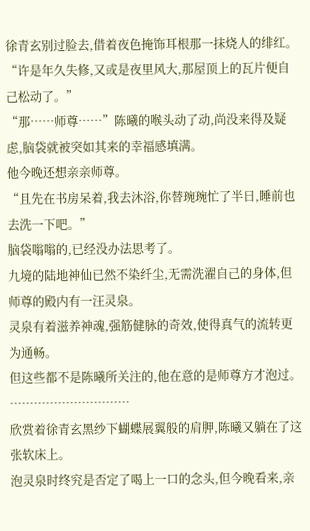徐青玄别过脸去,借着夜色掩饰耳根那一抹烧人的绯红。
“许是年久失修,又或是夜里风大,那屋顶上的瓦片便自己松动了。”
“那……师尊……”陈曦的喉头动了动,尚没来得及疑虑,脑袋就被突如其来的幸福感填满。
他今晚还想亲亲师尊。
“且先在书房呆着,我去沐浴,你替琬琬忙了半日,睡前也去洗一下吧。”
脑袋嗡嗡的,已经没办法思考了。
九境的陆地神仙已然不染纤尘,无需洗濯自己的身体,但师尊的殿内有一汪灵泉。
灵泉有着滋养神魂,强筋健脉的奇效,使得真气的流转更为通畅。
但这些都不是陈曦所关注的,他在意的是师尊方才泡过。
…………………………
欣赏着徐青玄黑纱下蝴蝶展翼般的肩胛,陈曦又躺在了这张软床上。
泡灵泉时终究是否定了喝上一口的念头,但今晚看来,亲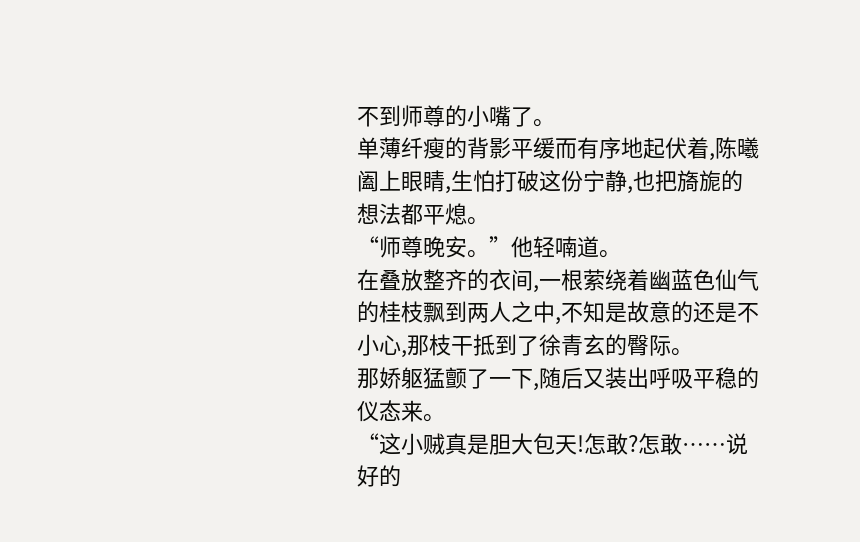不到师尊的小嘴了。
单薄纤瘦的背影平缓而有序地起伏着,陈曦阖上眼睛,生怕打破这份宁静,也把旖旎的想法都平熄。
“师尊晚安。”他轻喃道。
在叠放整齐的衣间,一根萦绕着幽蓝色仙气的桂枝飘到两人之中,不知是故意的还是不小心,那枝干抵到了徐青玄的臀际。
那娇躯猛颤了一下,随后又装出呼吸平稳的仪态来。
“这小贼真是胆大包天!怎敢?怎敢……说好的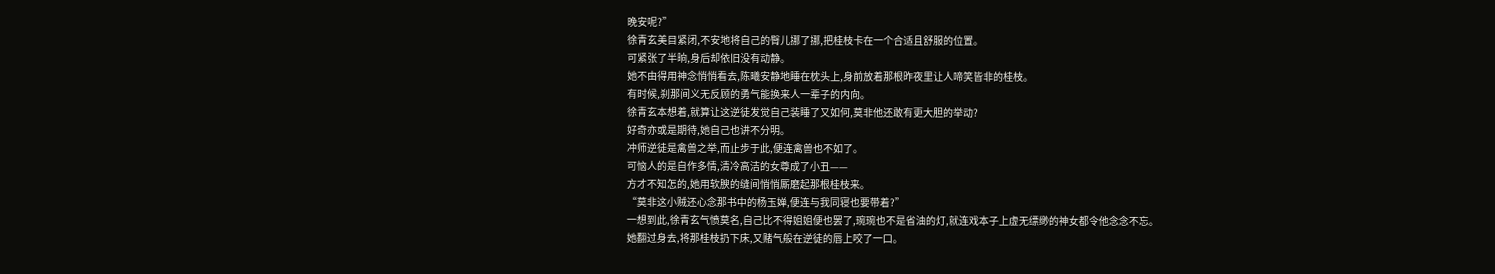晚安呢?”
徐青玄美目紧闭,不安地将自己的臀儿挪了挪,把桂枝卡在一个合适且舒服的位置。
可紧张了半晌,身后却依旧没有动静。
她不由得用神念悄悄看去,陈曦安静地睡在枕头上,身前放着那根昨夜里让人啼笑皆非的桂枝。
有时候,刹那间义无反顾的勇气能换来人一辈子的内向。
徐青玄本想着,就算让这逆徒发觉自己装睡了又如何,莫非他还敢有更大胆的举动?
好奇亦或是期待,她自己也讲不分明。
冲师逆徒是禽兽之举,而止步于此,便连禽兽也不如了。
可恼人的是自作多情,清冷高洁的女尊成了小丑——
方才不知怎的,她用软腴的缝间悄悄厮磨起那根桂枝来。
“莫非这小贼还心念那书中的杨玉婵,便连与我同寝也要带着?”
一想到此,徐青玄气愤莫名,自己比不得姐姐便也罢了,琬琬也不是省油的灯,就连戏本子上虚无缥缈的神女都令他念念不忘。
她翻过身去,将那桂枝扔下床,又赌气般在逆徒的唇上咬了一口。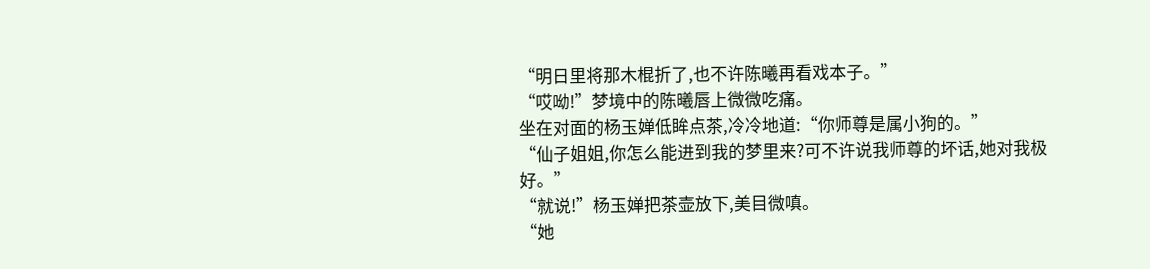“明日里将那木棍折了,也不许陈曦再看戏本子。”
“哎呦!”梦境中的陈曦唇上微微吃痛。
坐在对面的杨玉婵低眸点茶,冷冷地道:“你师尊是属小狗的。”
“仙子姐姐,你怎么能进到我的梦里来?可不许说我师尊的坏话,她对我极好。”
“就说!”杨玉婵把茶壶放下,美目微嗔。
“她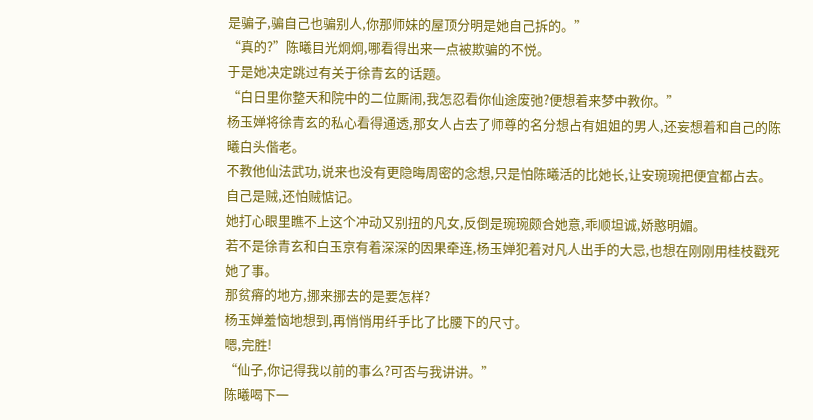是骗子,骗自己也骗别人,你那师妹的屋顶分明是她自己拆的。”
“真的?”陈曦目光炯炯,哪看得出来一点被欺骗的不悦。
于是她决定跳过有关于徐青玄的话题。
“白日里你整天和院中的二位厮闹,我怎忍看你仙途废弛?便想着来梦中教你。”
杨玉婵将徐青玄的私心看得通透,那女人占去了师尊的名分想占有姐姐的男人,还妄想着和自己的陈曦白头偕老。
不教他仙法武功,说来也没有更隐晦周密的念想,只是怕陈曦活的比她长,让安琬琬把便宜都占去。
自己是贼,还怕贼惦记。
她打心眼里瞧不上这个冲动又别扭的凡女,反倒是琬琬颇合她意,乖顺坦诚,娇憨明媚。
若不是徐青玄和白玉京有着深深的因果牵连,杨玉婵犯着对凡人出手的大忌,也想在刚刚用桂枝戳死她了事。
那贫瘠的地方,挪来挪去的是要怎样?
杨玉婵羞恼地想到,再悄悄用纤手比了比腰下的尺寸。
嗯,完胜!
“仙子,你记得我以前的事么?可否与我讲讲。”
陈曦喝下一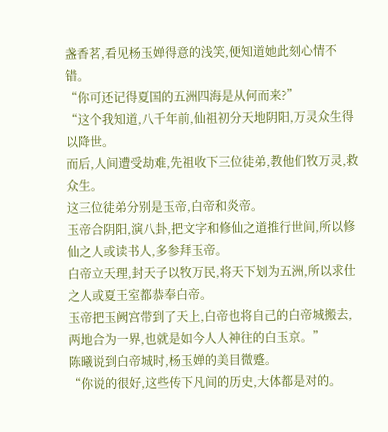盏香茗,看见杨玉婵得意的浅笑,便知道她此刻心情不错。
“你可还记得夏国的五洲四海是从何而来?”
“这个我知道,八千年前,仙祖初分天地阴阳,万灵众生得以降世。
而后,人间遭受劫难,先祖收下三位徒弟,教他们牧万灵,救众生。
这三位徒弟分别是玉帝,白帝和炎帝。
玉帝合阴阳,演八卦,把文字和修仙之道推行世间,所以修仙之人或读书人,多参拜玉帝。
白帝立天理,封天子以牧万民,将天下划为五洲,所以求仕之人或夏王室都恭奉白帝。
玉帝把玉阙宫带到了天上,白帝也将自己的白帝城搬去,两地合为一界,也就是如今人人神往的白玉京。”
陈曦说到白帝城时,杨玉婵的美目微蹙。
“你说的很好,这些传下凡间的历史,大体都是对的。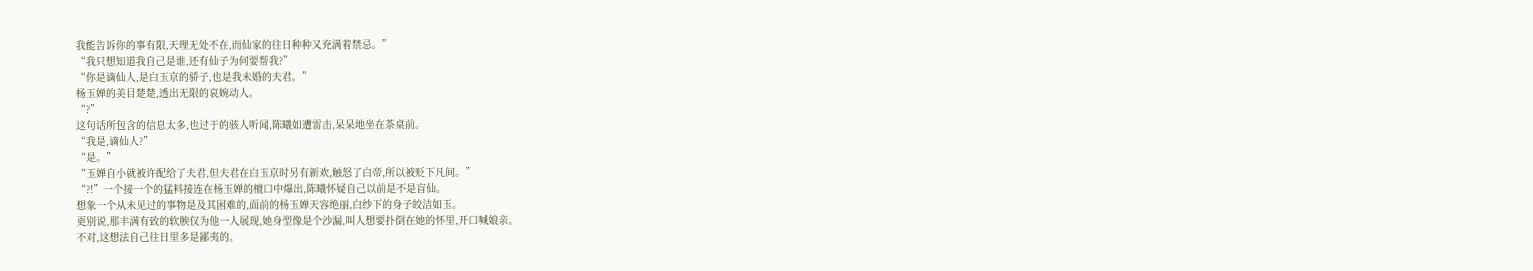我能告诉你的事有限,天理无处不在,而仙家的往日种种又充满着禁忌。”
“我只想知道我自己是谁,还有仙子为何要帮我?”
“你是谪仙人,是白玉京的骄子,也是我未婚的夫君。”
杨玉婵的美目楚楚,透出无限的哀婉动人。
“?”
这句话所包含的信息太多,也过于的骇人听闻,陈曦如遭雷击,呆呆地坐在茶桌前。
“我是,谪仙人?”
“是。”
“玉婵自小就被许配给了夫君,但夫君在白玉京时另有新欢,触怒了白帝,所以被贬下凡间。”
“?!”一个接一个的猛料接连在杨玉婵的檀口中爆出,陈曦怀疑自己以前是不是盲仙。
想象一个从未见过的事物是及其困难的,面前的杨玉婵天容绝丽,白纱下的身子皎洁如玉。
更别说,那丰满有致的软腴仅为他一人展现,她身型像是个沙漏,叫人想要扑倒在她的怀里,开口喊娘亲。
不对,这想法自己往日里多是鄙夷的。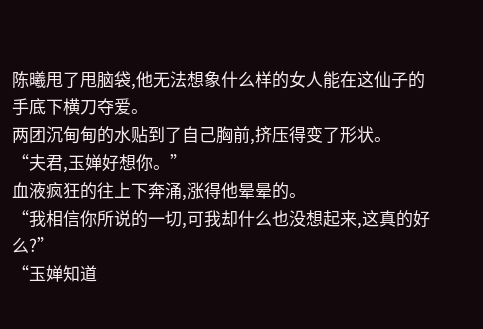陈曦甩了甩脑袋,他无法想象什么样的女人能在这仙子的手底下横刀夺爱。
两团沉甸甸的水贴到了自己胸前,挤压得变了形状。
“夫君,玉婵好想你。”
血液疯狂的往上下奔涌,涨得他晕晕的。
“我相信你所说的一切,可我却什么也没想起来,这真的好么?”
“玉婵知道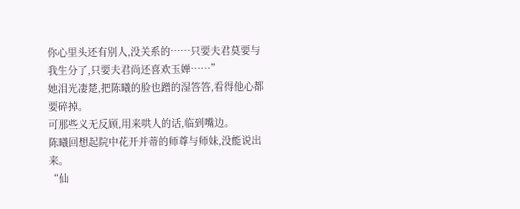你心里头还有别人,没关系的……只要夫君莫要与我生分了,只要夫君尚还喜欢玉婵……”
她泪光凄楚,把陈曦的脸也蹭的湿答答,看得他心都要碎掉。
可那些义无反顾,用来哄人的话,临到嘴边。
陈曦回想起院中花开并蒂的师尊与师妹,没能说出来。
“仙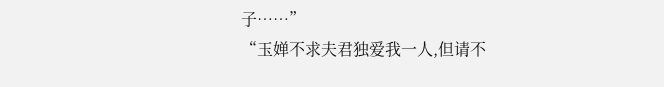子……”
“玉婵不求夫君独爱我一人,但请不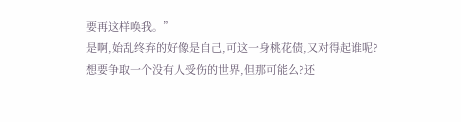要再这样唤我。”
是啊,始乱终弃的好像是自己,可这一身桃花债,又对得起谁呢?
想要争取一个没有人受伤的世界,但那可能么?还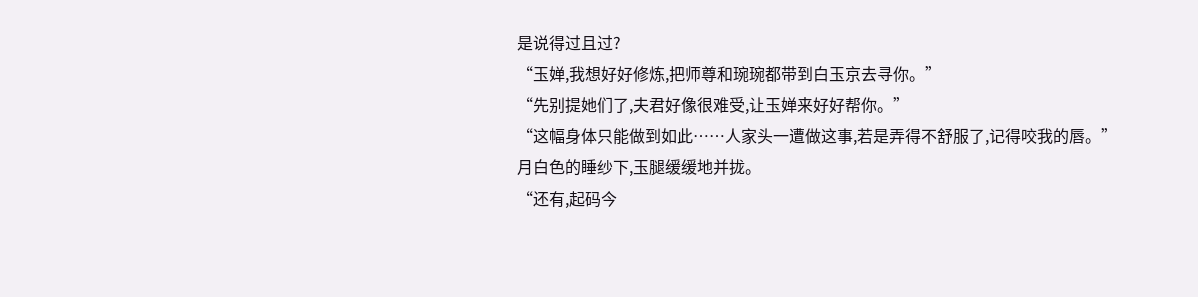是说得过且过?
“玉婵,我想好好修炼,把师尊和琬琬都带到白玉京去寻你。”
“先别提她们了,夫君好像很难受,让玉婵来好好帮你。”
“这幅身体只能做到如此……人家头一遭做这事,若是弄得不舒服了,记得咬我的唇。”
月白色的睡纱下,玉腿缓缓地并拢。
“还有,起码今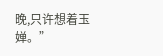晚,只许想着玉婵。”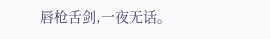唇枪舌剑,一夜无话。